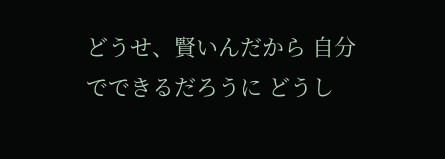どうせ、賢いんだから 自分でできるだろうに どうし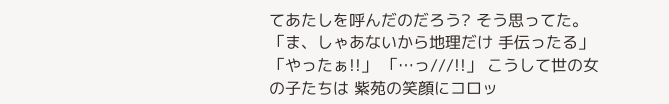てあたしを呼んだのだろう? そう思ってた。 「ま、しゃあないから地理だけ 手伝ったる」 「やったぁ!!」 「…っ///!!」 こうして世の女の子たちは 紫苑の笑顔にコロッ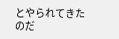とやられてきたのだ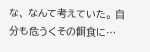な、 なんて考えていた。 自分も危うくその餌食に…